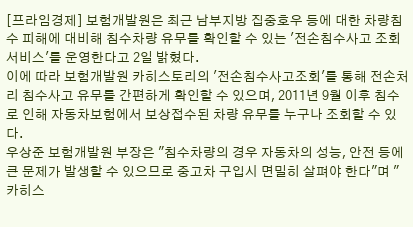[프라임경제] 보험개발원은 최근 남부지방 집중호우 등에 대한 차량침수 피해에 대비해 침수차량 유무를 확인할 수 있는 '전손침수사고 조회서비스'를 운영한다고 2일 밝혔다.
이에 따라 보험개발원 카히스토리의 '전손침수사고조회'를 통해 전손처리 침수사고 유무를 간편하게 확인할 수 있으며, 2011년 9월 이후 침수로 인해 자동차보험에서 보상접수된 차량 유무를 누구나 조회할 수 있다.
우상준 보험개발원 부장은 "침수차량의 경우 자동차의 성능, 안전 등에 큰 문제가 발생할 수 있으므로 중고차 구입시 면밀히 살펴야 한다"며 "카히스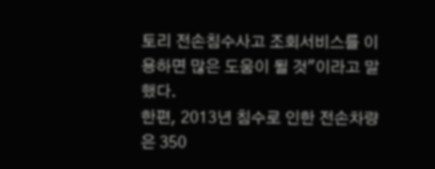토리 전손침수사고 조회서비스를 이용하면 많은 도움이 될 것"이라고 말했다.
한편, 2013년 침수로 인한 전손차량은 350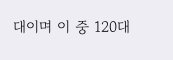대이며 이 중 120대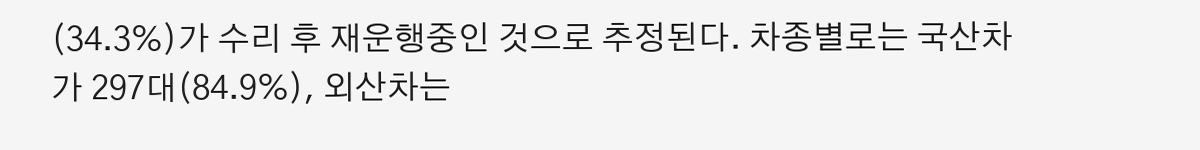(34.3%)가 수리 후 재운행중인 것으로 추정된다. 차종별로는 국산차가 297대(84.9%), 외산차는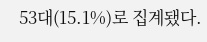53대(15.1%)로 집계됐다.